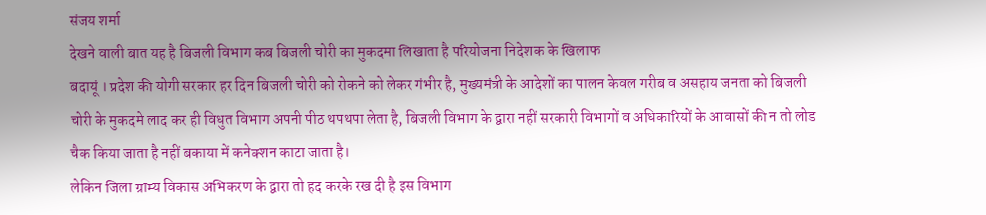संजय शर्मा
देखने वाली बात यह है बिजली विभाग कब बिजली चोरी का मुकदमा लिखाता है परियोजना निदेशक के खिलाफ
बदायूं । प्रदेश की योगी सरकार हर दिन बिजली चोरी को रोकने को लेकर गंभीर है, मुख्यमंत्री के आदेशों का पालन केवल गरीब व असहाय जनता को बिजली चोरी के मुकदमे लाद कर ही विधुत विभाग अपनी पीठ थपथपा लेता है, बिजली विभाग के द्वारा नहीं सरकारी विभागों व अधिकारियों के आवासों की न तो लोड चैक किया जाता है नहीं बकाया में कनेक्शन काटा जाता है।
लेकिन जिला ग्राम्य विकास अभिकरण के द्वारा तो हद करके रख दी है इस विभाग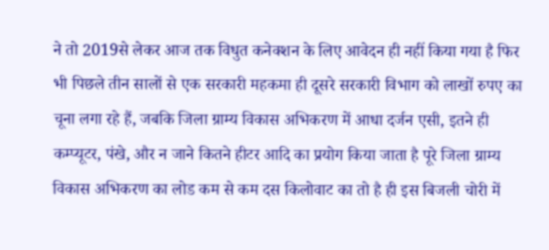ने तो 2019से लेकर आज तक विधुत कनेक्शन के लिए आवेदन ही नहीं किया गया है फिर भी पिछले तीन सालों से एक सरकारी महकमा ही दूसरे सरकारी विभाग को लाखों रुपए का चूना लगा रहे हैं, जबकि जिला ग्राम्य विकास अभिकरण में आधा दर्जन एसी, इतने ही कम्प्यूटर, पंखे, और न जाने कितने हीटर आदि का प्रयोग किया जाता है पूरे जिला ग्राम्य विकास अभिकरण का लोड कम से कम दस किलोवाट का तो है ही इस बिजली चोरी में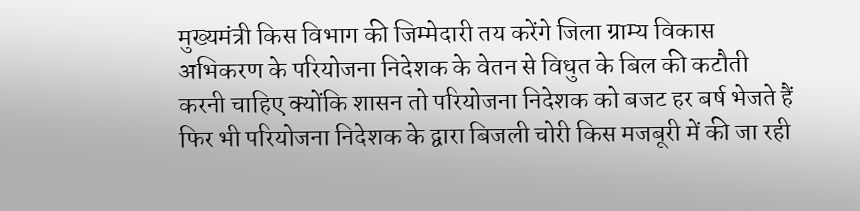मुख्यमंत्री किस विभाग की जिम्मेदारी तय करेंगे जिला ग्राम्य विकास अभिकरण के परियोजना निदेशक के वेतन से विधुत के बिल की कटौती करनी चाहिए क्योंकि शासन तो परियोजना निदेशक को बजट हर बर्ष भेजते हैं फिर भी परियोजना निदेशक के द्वारा बिजली चोरी किस मजबूरी में की जा रही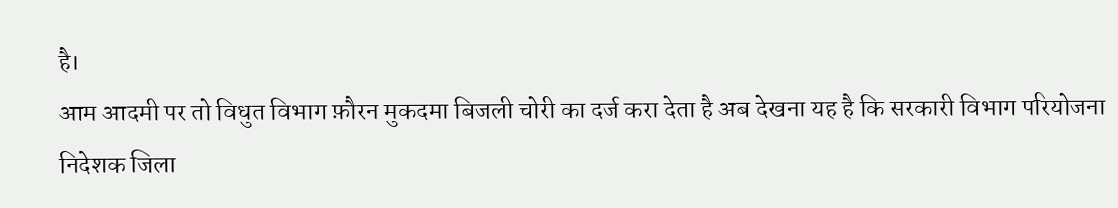है।
आम आदमी पर तो विधुत विभाग फ़ौरन मुकदमा बिजली चोरी का दर्ज करा देता है अब देखना यह है कि सरकारी विभाग परियोजना निदेशक जिला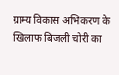ग्राम्य विकास अभिकरण के खिलाफ बिजली चोरी का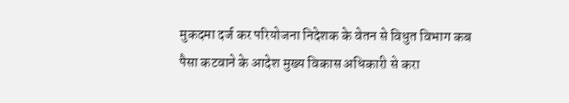मुकदमा दर्ज कर परियोजना निदेशक के वेतन से विधुत विभाग कब पैसा कटवाने के आदेश मुख्य विकास अधिकारी से करा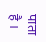पाता है ।